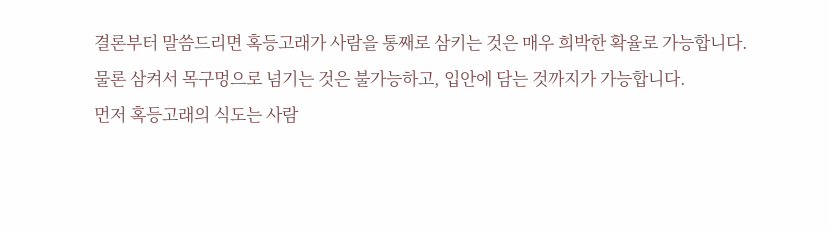결론부터 말씀드리면 혹등고래가 사람을 통째로 삼키는 것은 매우 희박한 확율로 가능합니다.
물론 삼켜서 목구멍으로 넘기는 것은 불가능하고, 입안에 담는 것까지가 가능합니다.
먼저 혹등고래의 식도는 사람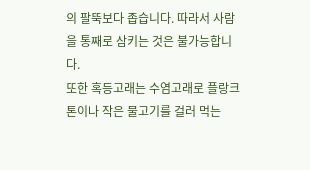의 팔뚝보다 좁습니다. 따라서 사람을 통째로 삼키는 것은 불가능합니다.
또한 혹등고래는 수염고래로 플랑크톤이나 작은 물고기를 걸러 먹는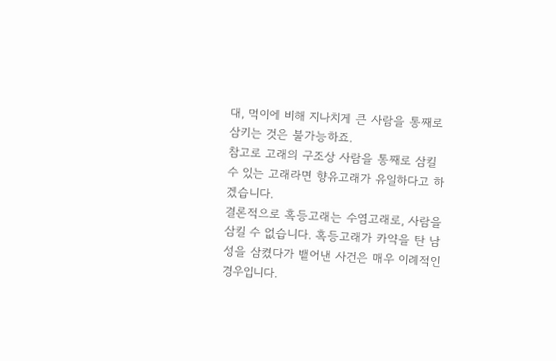대, 먹이에 비해 지나치게 큰 사람을 통째로 삼키는 것은 불가능하죠.
참고로 고래의 구조상 사람을 통째로 삼킬 수 있는 고래라면 향유고래가 유일하다고 하겠습니다.
결론적으로 혹등고래는 수염고래로, 사람을 삼킬 수 없습니다. 혹등고래가 카약을 탄 남성을 삼켰다가 뱉어낸 사건은 매우 이례적인 경우입니다.